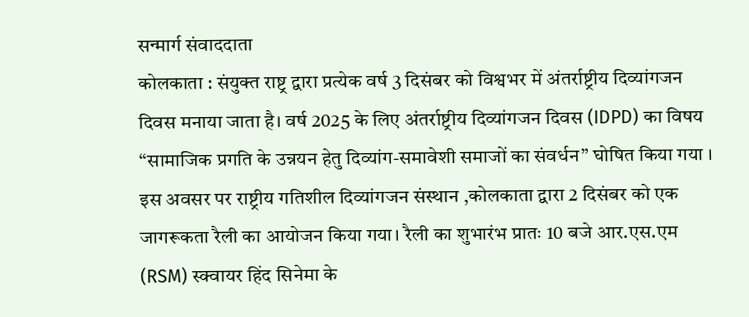सन्मार्ग संवाददाता
कोलकाता : संयुक्त राष्ट्र द्वारा प्रत्येक वर्ष 3 दिसंबर को विश्वभर में अंतर्राष्ट्रीय दिव्यांगजन दिवस मनाया जाता है। वर्ष 2025 के लिए अंतर्राष्ट्रीय दिव्यांगजन दिवस (IDPD) का विषय “सामाजिक प्रगति के उन्नयन हेतु दिव्यांग-समावेशी समाजों का संवर्धन” घोषित किया गया । इस अवसर पर राष्ट्रीय गतिशील दिव्यांगजन संस्थान ,कोलकाता द्वारा 2 दिसंबर को एक जागरूकता रैली का आयोजन किया गया। रैली का शुभारंभ प्रातः 10 बजे आर.एस.एम (RSM) स्क्वायर हिंद सिनेमा के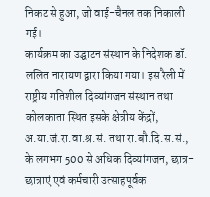निकट से हुआ, जो वाई-चैनल तक निकाली गई।
कार्यक्रम का उद्घाटन संस्थान के निदेशक डॉ. ललित नारायण द्वारा किया गया। इस रैली में राष्ट्रीय गतिशील दिव्यांगजन संस्थान तथा कोलकाता स्थित इसके क्षेत्रीय केंद्रों, अ.या.जं.रा.वा.श्र.सं. तथा रा.बौ.दि.स.सं., के लगभग 500 से अधिक दिव्यांगजन, छात्र-छात्राएं एवं कर्मचारी उत्साहपूर्वक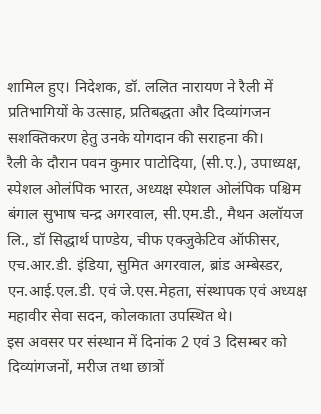शामिल हुए। निदेशक, डॉ. ललित नारायण ने रैली में प्रतिभागियों के उत्साह, प्रतिबद्धता और दिव्यांगजन सशक्तिकरण हेतु उनके योगदान की सराहना की।
रैली के दौरान पवन कुमार पाटोदिया, (सी.ए.), उपाध्यक्ष, स्पेशल ओलंपिक भारत, अध्यक्ष स्पेशल ओलंपिक पश्चिम बंगाल सुभाष चन्द्र अगरवाल, सी.एम.डी., मैथन अलॉयज लि., डॉ सिद्धार्थ पाण्डेय, चीफ एक्जुकेटिव ऑफीसर, एच.आर.डी. इंडिया, सुमित अगरवाल, ब्रांड अम्बेस्डर, एन.आई.एल.डी. एवं जे.एस.मेहता, संस्थापक एवं अध्यक्ष महावीर सेवा सदन, कोलकाता उपस्थित थे।
इस अवसर पर संस्थान में दिनांक 2 एवं 3 दिसम्बर को दिव्यांगजनों, मरीज तथा छात्रों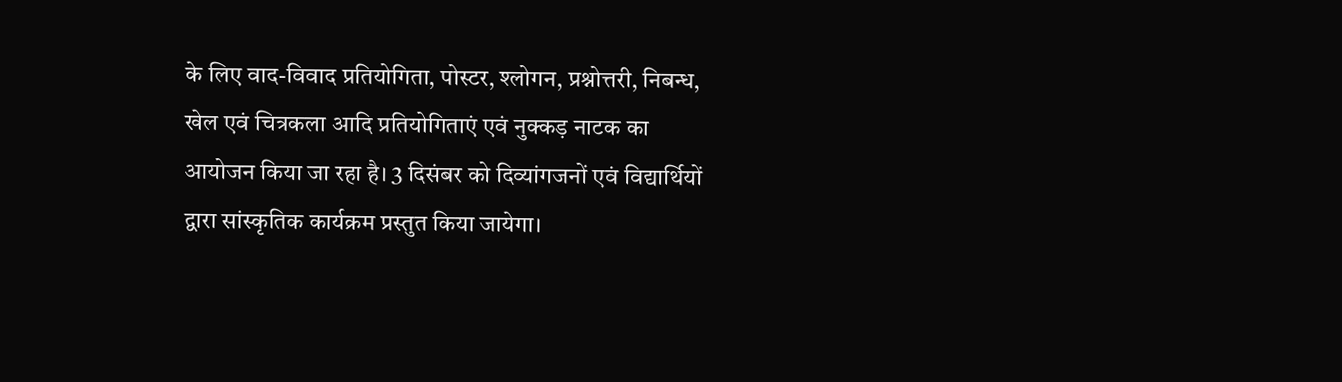के लिए वाद-विवाद प्रतियोगिता, पोस्टर, श्लोगन, प्रश्नोत्तरी, निबन्ध, खेल एवं चित्रकला आदि प्रतियोगिताएं एवं नुक्कड़ नाटक का आयोजन किया जा रहा है। 3 दिसंबर को दिव्यांगजनों एवं विद्यार्थियों द्वारा सांस्कृतिक कार्यक्रम प्रस्तुत किया जायेगा।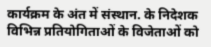कार्यक्रम के अंत में संस्थान. के निदेशक विभिन्न प्रतियोगिताओं के विजेताओं को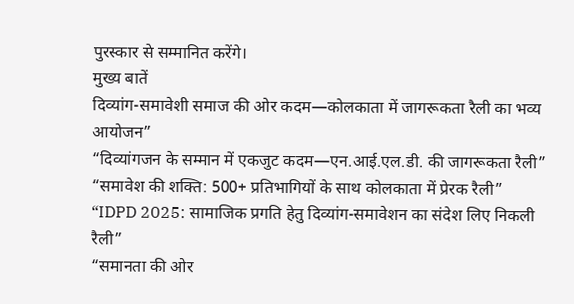पुरस्कार से सम्मानित करेंगे।
मुख्य बातें
दिव्यांग-समावेशी समाज की ओर कदम—कोलकाता में जागरूकता रैली का भव्य आयोजन”
“दिव्यांगजन के सम्मान में एकजुट कदम—एन.आई.एल.डी. की जागरूकता रैली”
“समावेश की शक्ति: 500+ प्रतिभागियों के साथ कोलकाता में प्रेरक रैली”
“IDPD 2025: सामाजिक प्रगति हेतु दिव्यांग-समावेशन का संदेश लिए निकली रैली”
“समानता की ओर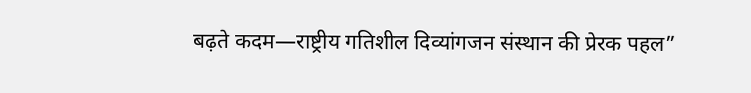बढ़ते कदम—राष्ट्रीय गतिशील दिव्यांगजन संस्थान की प्रेरक पहल”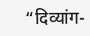“दिव्यांग-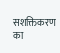सशक्तिकरण का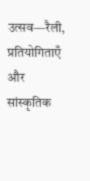उत्सव—रैली, प्रतियोगिताएँ और सांस्कृतिक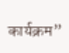कार्यक्रम”